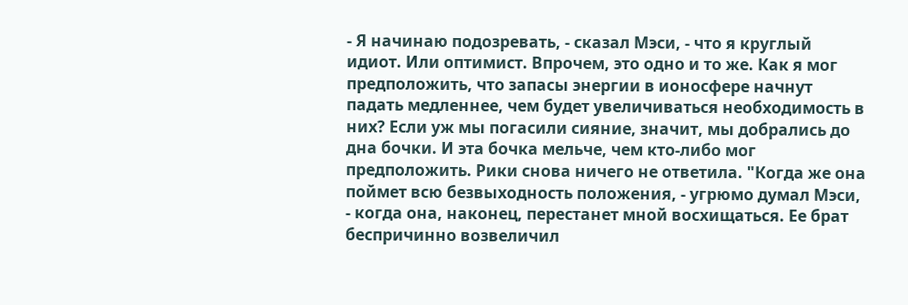- Я начинаю подозревать, - сказал Мэси, - что я круглый идиот. Или оптимист. Впрочем, это одно и то же. Как я мог предположить, что запасы энергии в ионосфере начнут падать медленнее, чем будет увеличиваться необходимость в них? Если уж мы погасили сияние, значит, мы добрались до дна бочки. И эта бочка мельче, чем кто-либо мог предположить. Рики снова ничего не ответила. "Когда же она поймет всю безвыходность положения, - угрюмо думал Мэси, - когда она, наконец, перестанет мной восхищаться. Ее брат беспричинно возвеличил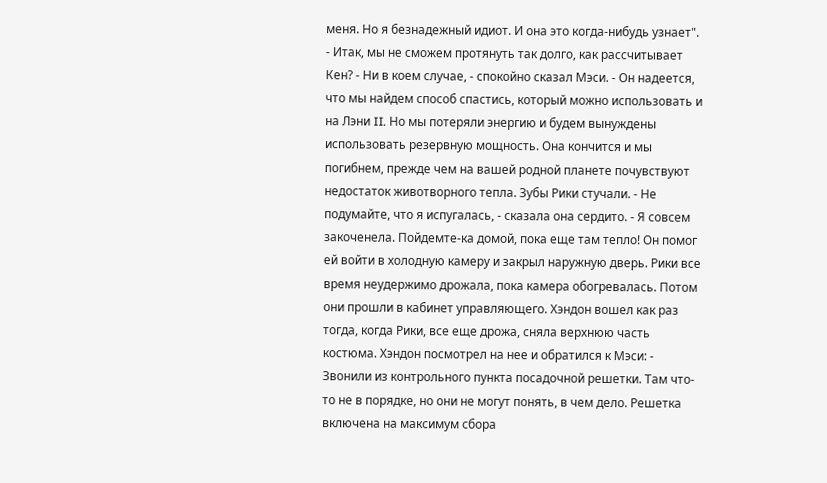меня. Но я безнадежный идиот. И она это когда-нибудь узнает". - Итак, мы не сможем протянуть так долго, как рассчитывает Кен? - Ни в коем случае, - спокойно сказал Мэси. - Он надеется, что мы найдем способ спастись, который можно использовать и на Лэни II. Но мы потеряли энергию и будем вынуждены использовать резервную мощность. Она кончится и мы погибнем, прежде чем на вашей родной планете почувствуют недостаток животворного тепла. Зубы Рики стучали. - Не подумайте, что я испугалась, - сказала она сердито. - Я совсем закоченела. Пойдемте-ка домой, пока еще там тепло! Он помог ей войти в холодную камеру и закрыл наружную дверь. Рики все время неудержимо дрожала, пока камера обогревалась. Потом они прошли в кабинет управляющего. Хэндон вошел как раз тогда, когда Рики, все еще дрожа, сняла верхнюю часть костюма. Хэндон посмотрел на нее и обратился к Мэси: - Звонили из контрольного пункта посадочной решетки. Там что-то не в порядке, но они не могут понять, в чем дело. Решетка включена на максимум сбора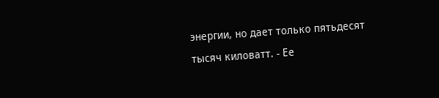энергии, но дает только пятьдесят тысяч киловатт. - Ее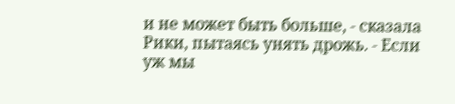и не может быть больше, - сказала Рики, пытаясь унять дрожь. - Если уж мы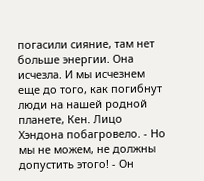погасили сияние, там нет больше энергии. Она исчезла. И мы исчезнем еще до того, как погибнут люди на нашей родной планете, Кен. Лицо Хэндона побагровело. - Но мы не можем, не должны допустить этого! - Он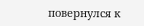повернулся к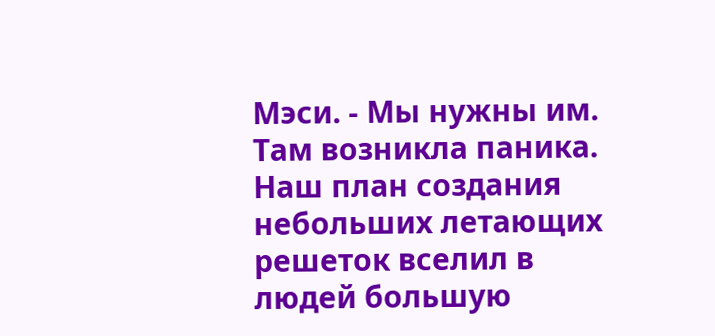Мэси. - Мы нужны им. Там возникла паника. Наш план создания небольших летающих решеток вселил в людей большую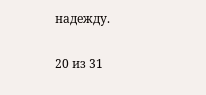надежду.


20 из 31